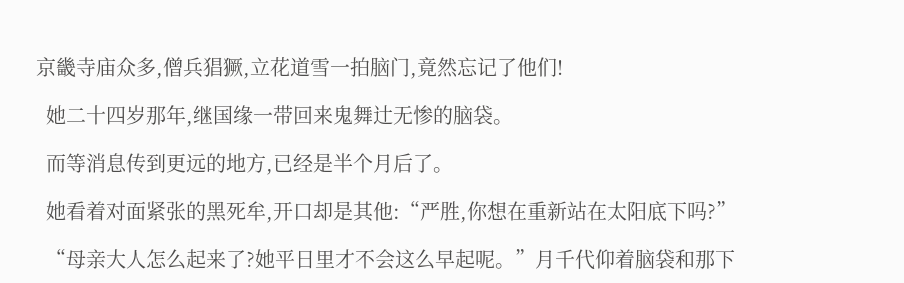京畿寺庙众多,僧兵猖獗,立花道雪一拍脑门,竟然忘记了他们!

  她二十四岁那年,继国缘一带回来鬼舞辻无惨的脑袋。

  而等消息传到更远的地方,已经是半个月后了。

  她看着对面紧张的黑死牟,开口却是其他:“严胜,你想在重新站在太阳底下吗?”

  “母亲大人怎么起来了?她平日里才不会这么早起呢。”月千代仰着脑袋和那下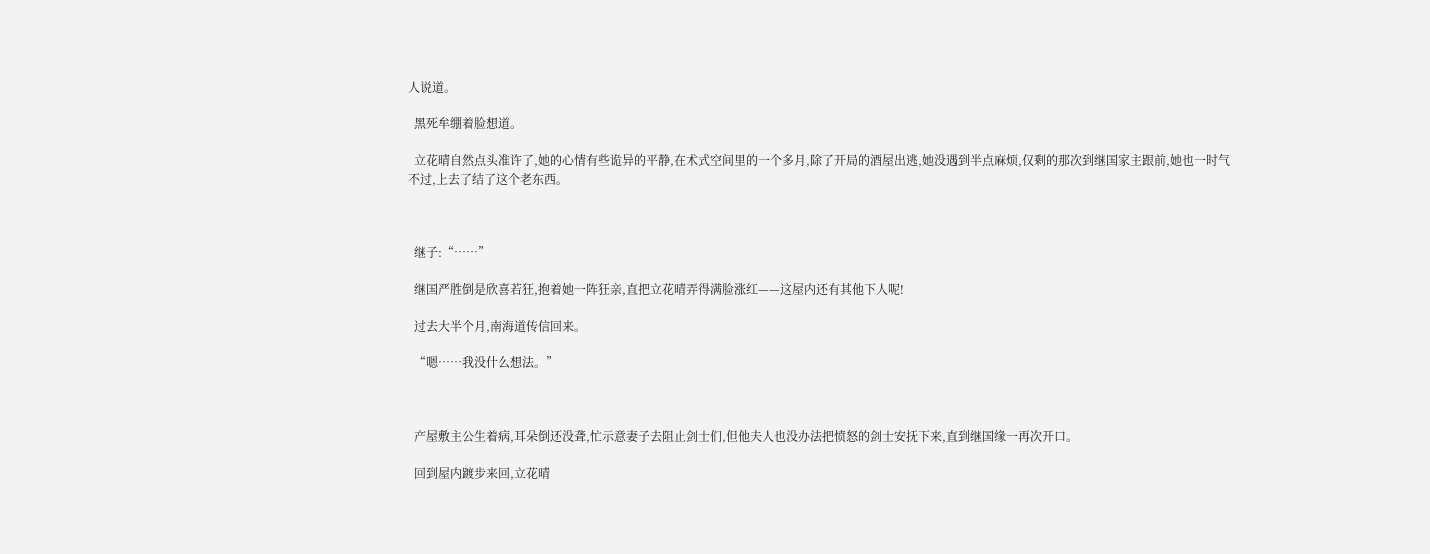人说道。

  黑死牟绷着脸想道。

  立花晴自然点头准许了,她的心情有些诡异的平静,在术式空间里的一个多月,除了开局的酒屋出逃,她没遇到半点麻烦,仅剩的那次到继国家主跟前,她也一时气不过,上去了结了这个老东西。



  继子:“……”

  继国严胜倒是欣喜若狂,抱着她一阵狂亲,直把立花晴弄得满脸涨红——这屋内还有其他下人呢!

  过去大半个月,南海道传信回来。

  “嗯……我没什么想法。”



  产屋敷主公生着病,耳朵倒还没聋,忙示意妻子去阻止剑士们,但他夫人也没办法把愤怒的剑士安抚下来,直到继国缘一再次开口。

  回到屋内踱步来回,立花晴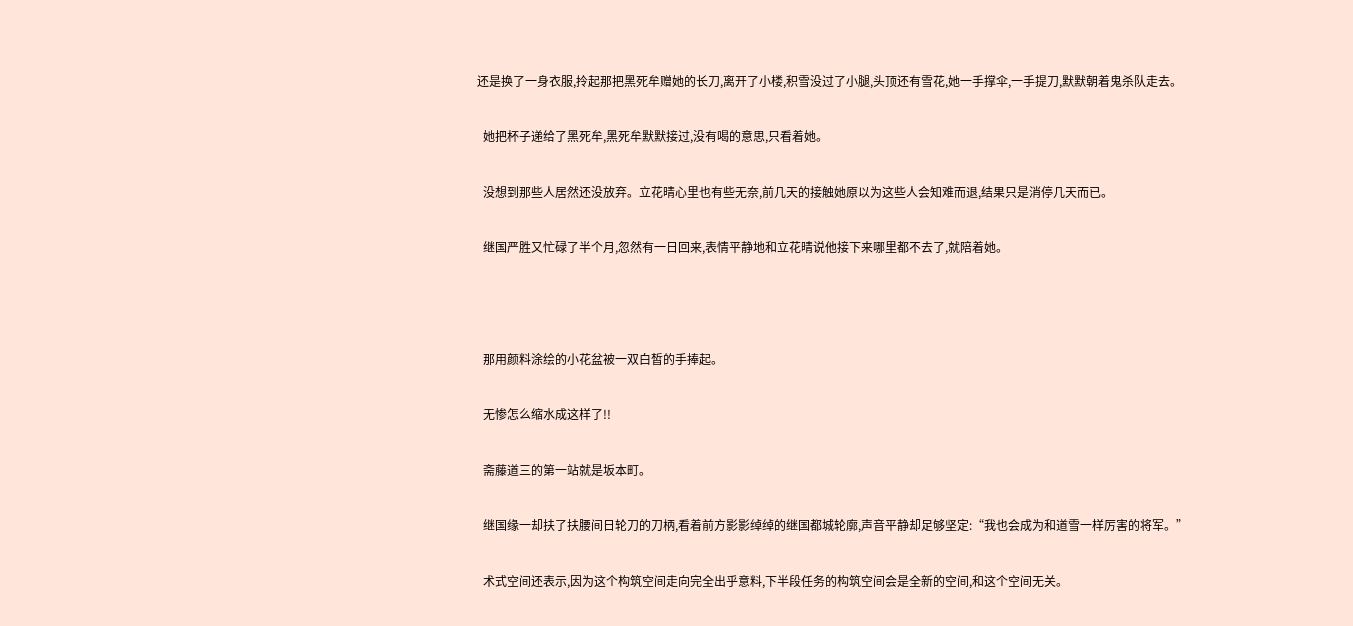还是换了一身衣服,拎起那把黑死牟赠她的长刀,离开了小楼,积雪没过了小腿,头顶还有雪花,她一手撑伞,一手提刀,默默朝着鬼杀队走去。

  她把杯子递给了黑死牟,黑死牟默默接过,没有喝的意思,只看着她。

  没想到那些人居然还没放弃。立花晴心里也有些无奈,前几天的接触她原以为这些人会知难而退,结果只是消停几天而已。

  继国严胜又忙碌了半个月,忽然有一日回来,表情平静地和立花晴说他接下来哪里都不去了,就陪着她。



  那用颜料涂绘的小花盆被一双白皙的手捧起。

  无惨怎么缩水成这样了!!

  斋藤道三的第一站就是坂本町。

  继国缘一却扶了扶腰间日轮刀的刀柄,看着前方影影绰绰的继国都城轮廓,声音平静却足够坚定:“我也会成为和道雪一样厉害的将军。”

  术式空间还表示,因为这个构筑空间走向完全出乎意料,下半段任务的构筑空间会是全新的空间,和这个空间无关。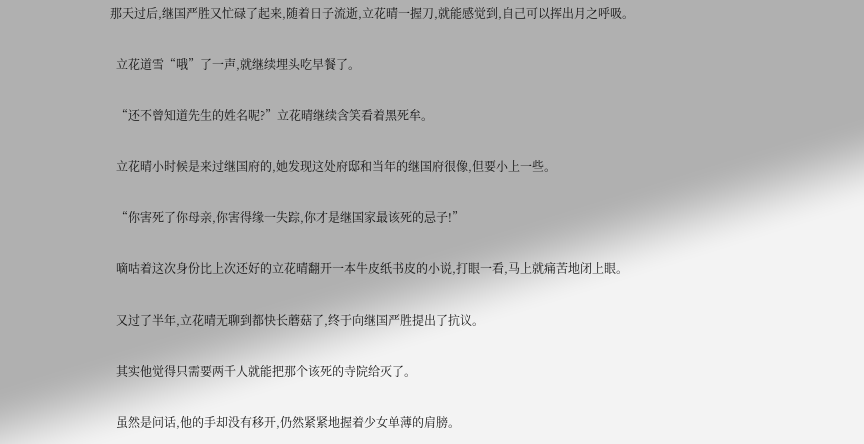那天过后,继国严胜又忙碌了起来,随着日子流逝,立花晴一握刀,就能感觉到,自己可以挥出月之呼吸。

  立花道雪“哦”了一声,就继续埋头吃早餐了。

  “还不曾知道先生的姓名呢?”立花晴继续含笑看着黑死牟。

  立花晴小时候是来过继国府的,她发现这处府邸和当年的继国府很像,但要小上一些。

  “你害死了你母亲,你害得缘一失踪,你才是继国家最该死的忌子!”

  嘀咕着这次身份比上次还好的立花晴翻开一本牛皮纸书皮的小说,打眼一看,马上就痛苦地闭上眼。

  又过了半年,立花晴无聊到都快长蘑菇了,终于向继国严胜提出了抗议。

  其实他觉得只需要两千人就能把那个该死的寺院给灭了。

  虽然是问话,他的手却没有移开,仍然紧紧地握着少女单薄的肩膀。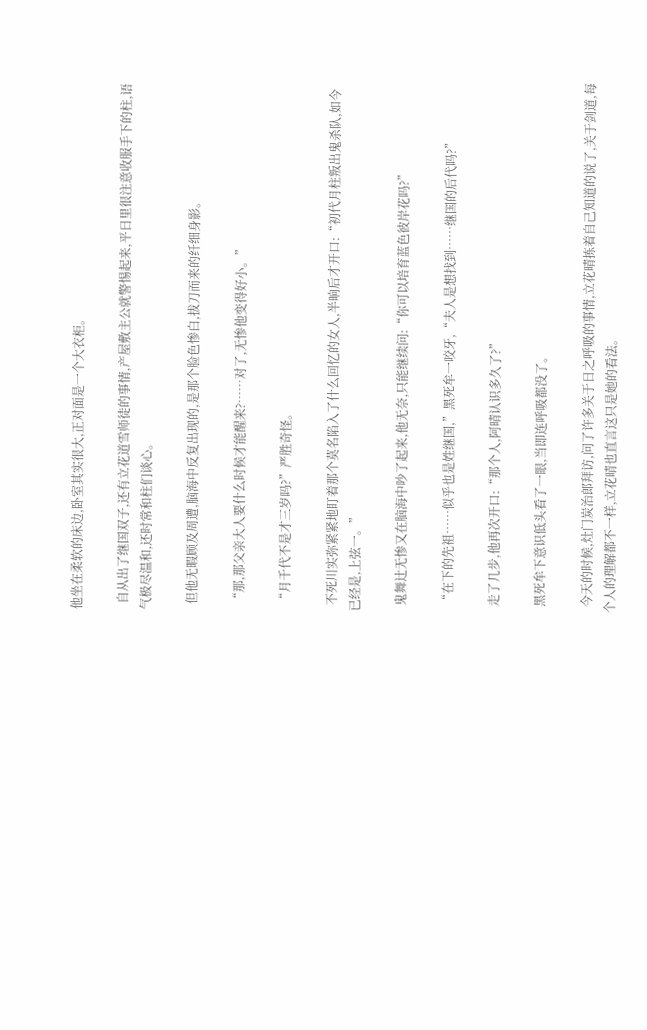他坐在柔软的床边,卧室其实很大,正对面是一个大衣柜。

  自从出了继国双子,还有立花道雪师徒的事情,产屋敷主公就警惕起来,平日里很注意收服手下的柱,语气极尽温和,还时常和柱们谈心。

  但他无暇顾及周遭,脑海中反复出现的,是那个脸色惨白,拔刀而来的纤细身影。

  “那,那父亲大人要什么时候才能醒来?……对了,无惨他变得好小。”

  “月千代不是才三岁吗?”严胜奇怪。

  不死川实弥紧紧地盯着那个莫名陷入了什么回忆的女人,半晌后才开口:“初代月柱叛出鬼杀队,如今已经是,上弦一。”

  鬼舞辻无惨又在脑海中吵了起来,他无奈,只能继续问:“你可以培育蓝色彼岸花吗?”

  “在下的先祖……似乎也是姓继国,”黑死牟一咬牙,“夫人是想找到……继国的后代吗?”

  走了几步,他再次开口:“那个人,阿晴认识多久了?”

  黑死牟下意识低头看了一眼,当即连呼吸都没了。

  今天的时候,灶门炭治郎拜访,问了许多关于日之呼吸的事情,立花晴拣着自己知道的说了,关于剑道,每个人的理解都不一样,立花晴也直言这只是她的看法。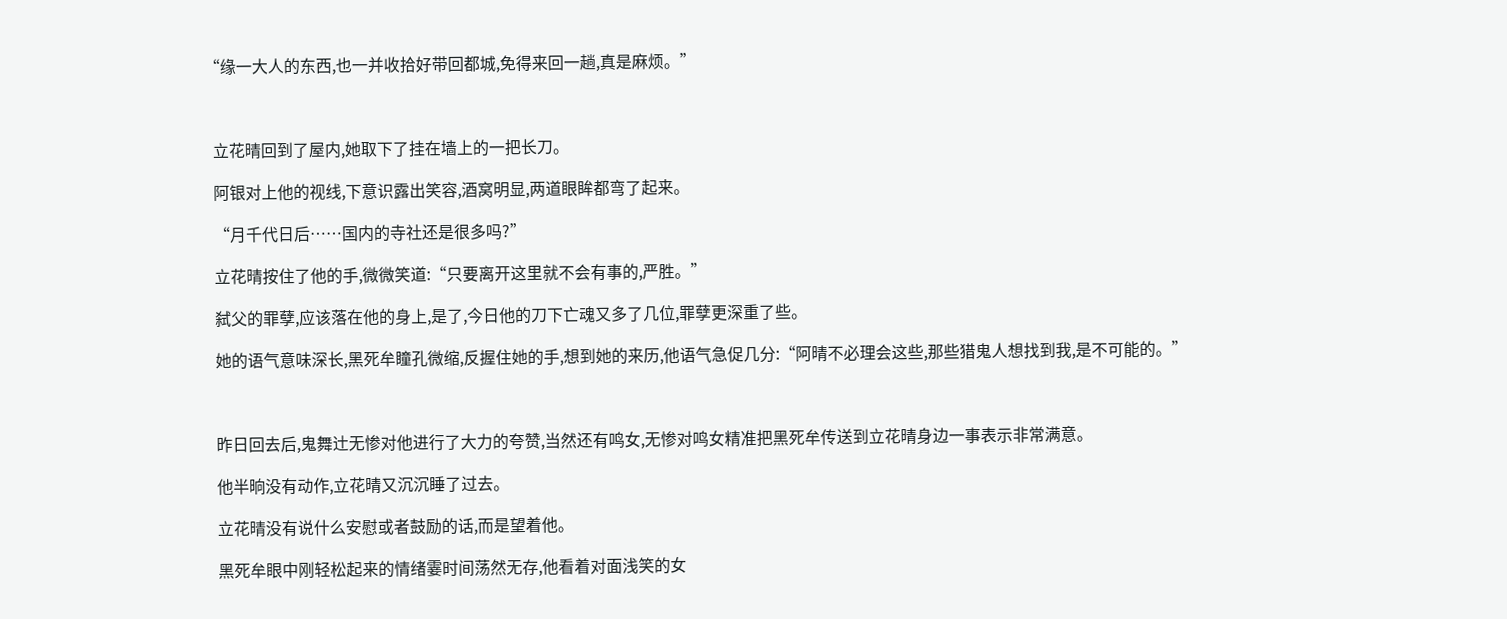“缘一大人的东西,也一并收拾好带回都城,免得来回一趟,真是麻烦。”



  立花晴回到了屋内,她取下了挂在墙上的一把长刀。

  阿银对上他的视线,下意识露出笑容,酒窝明显,两道眼眸都弯了起来。

  “月千代日后……国内的寺社还是很多吗?”

  立花晴按住了他的手,微微笑道:“只要离开这里就不会有事的,严胜。”

  弑父的罪孽,应该落在他的身上,是了,今日他的刀下亡魂又多了几位,罪孽更深重了些。

  她的语气意味深长,黑死牟瞳孔微缩,反握住她的手,想到她的来历,他语气急促几分:“阿晴不必理会这些,那些猎鬼人想找到我,是不可能的。”



  昨日回去后,鬼舞辻无惨对他进行了大力的夸赞,当然还有鸣女,无惨对鸣女精准把黑死牟传送到立花晴身边一事表示非常满意。

  他半晌没有动作,立花晴又沉沉睡了过去。

  立花晴没有说什么安慰或者鼓励的话,而是望着他。

  黑死牟眼中刚轻松起来的情绪霎时间荡然无存,他看着对面浅笑的女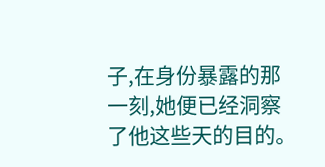子,在身份暴露的那一刻,她便已经洞察了他这些天的目的。